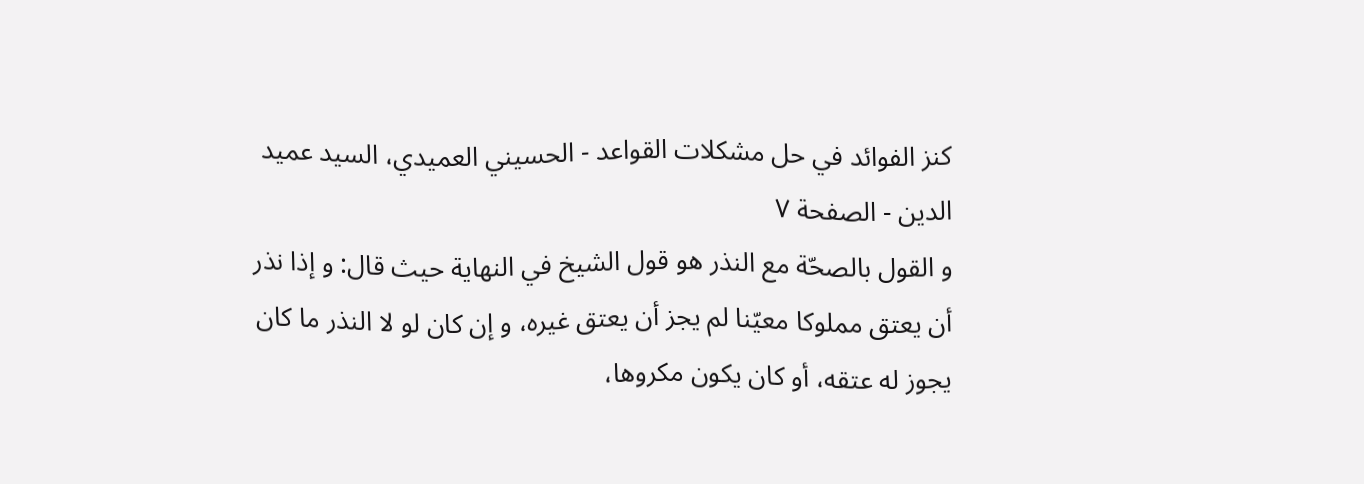كنز الفوائد في حل مشكلات القواعد - الحسيني العميدي، السيد عميد الدين - الصفحة ٧
و القول بالصحّة مع النذر هو قول الشيخ في النهاية حيث قال: و إذا نذر أن يعتق مملوكا معيّنا لم يجز أن يعتق غيره، و إن كان لو لا النذر ما كان يجوز له عتقه، أو كان يكون مكروها،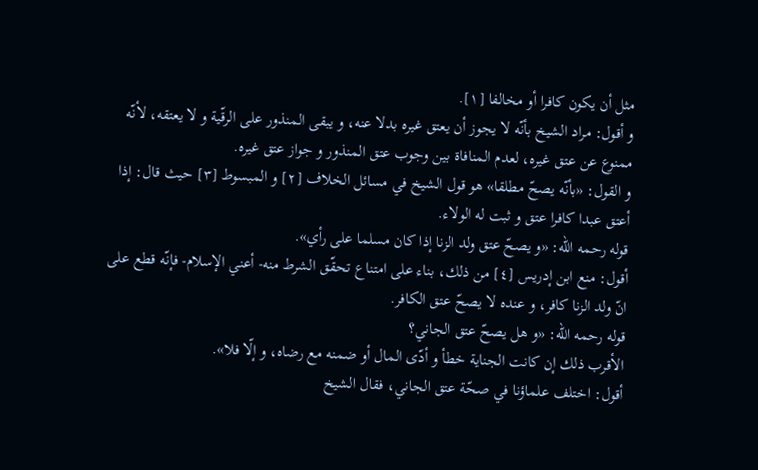مثل أن يكون كافرا أو مخالفا [١].
و أقول: مراد الشيخ بأنّه لا يجوز أن يعتق غيره بدلا عنه، و يبقى المنذور على الرقّية و لا يعتقه، لأنّه ممنوع عن عتق غيره، لعدم المنافاة بين وجوب عتق المنذور و جواز عتق غيره.
و القول: «بأنّه يصحّ مطلقا» هو قول الشيخ في مسائل الخلاف [٢] و المبسوط [٣] حيث قال: إذا أعتق عبدا كافرا عتق و ثبت له الولاء.
قوله رحمه اللّه: «و يصحّ عتق ولد الزنا إذا كان مسلما على رأي».
أقول: منع ابن إدريس [٤] من ذلك، بناء على امتناع تحقّق الشرط منه- أعني الإسلام- فإنّه قطع على انّ ولد الزنا كافر، و عنده لا يصحّ عتق الكافر.
قوله رحمه اللّه: «و هل يصحّ عتق الجاني؟
الأقرب ذلك إن كانت الجناية خطأ و أدّى المال أو ضمنه مع رضاه، و إلّا فلا».
أقول: اختلف علماؤنا في صحّة عتق الجاني، فقال الشيخ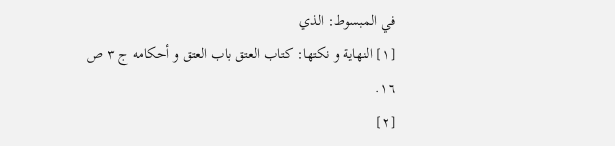في المبسوط: الذي
[١] النهاية و نكتها: كتاب العتق باب العتق و أحكامه ج ٣ ص ١٦.
[٢]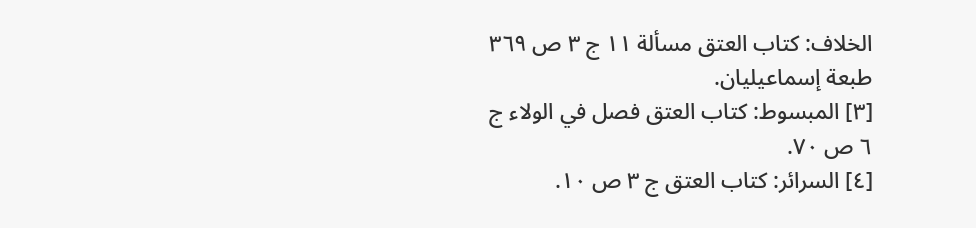الخلاف: كتاب العتق مسألة ١١ ج ٣ ص ٣٦٩ طبعة إسماعيليان.
[٣] المبسوط: كتاب العتق فصل في الولاء ج ٦ ص ٧٠.
[٤] السرائر: كتاب العتق ج ٣ ص ١٠.